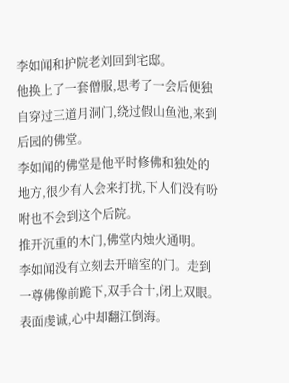李如闻和护院老刘回到宅邸。
他换上了一套僧服,思考了一会后便独自穿过三道月洞门,绕过假山鱼池,来到后园的佛堂。
李如闻的佛堂是他平时修佛和独处的地方,很少有人会来打扰,下人们没有吩咐也不会到这个后院。
推开沉重的木门,佛堂内烛火通明。
李如闻没有立刻去开暗室的门。走到一尊佛像前跪下,双手合十,闭上双眼。
表面虔诚,心中却翻江倒海。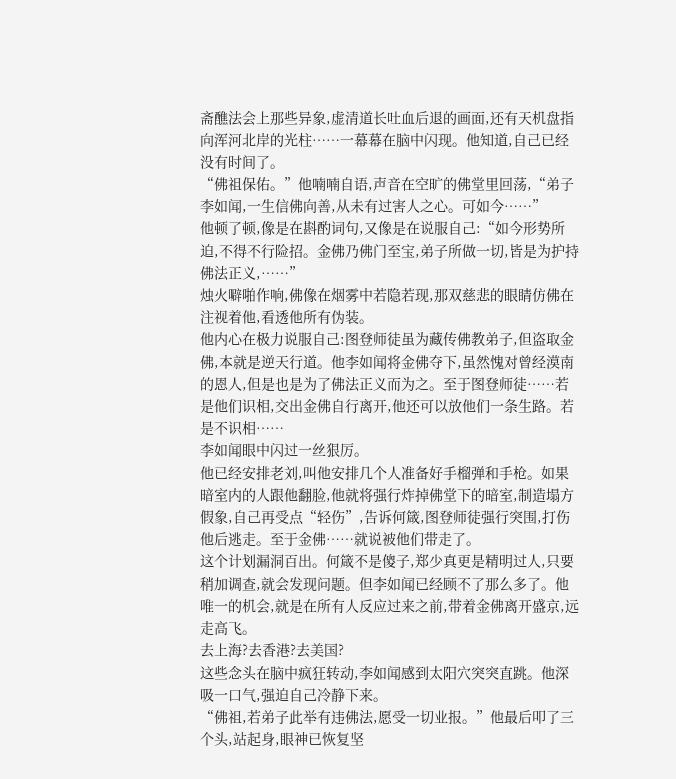斋醮法会上那些异象,虚清道长吐血后退的画面,还有天机盘指向浑河北岸的光柱……一幕幕在脑中闪现。他知道,自己已经没有时间了。
“佛祖保佑。”他喃喃自语,声音在空旷的佛堂里回荡,“弟子李如闻,一生信佛向善,从未有过害人之心。可如今……”
他顿了顿,像是在斟酌词句,又像是在说服自己:“如今形势所迫,不得不行险招。金佛乃佛门至宝,弟子所做一切,皆是为护持佛法正义,……”
烛火噼啪作响,佛像在烟雾中若隐若现,那双慈悲的眼睛仿佛在注视着他,看透他所有伪装。
他内心在极力说服自己:图登师徒虽为藏传佛教弟子,但盗取金佛,本就是逆天行道。他李如闻将金佛夺下,虽然愧对曾经漠南的恩人,但是也是为了佛法正义而为之。至于图登师徒……若是他们识相,交出金佛自行离开,他还可以放他们一条生路。若是不识相……
李如闻眼中闪过一丝狠厉。
他已经安排老刘,叫他安排几个人准备好手榴弹和手枪。如果暗室内的人跟他翻脸,他就将强行炸掉佛堂下的暗室,制造塌方假象,自己再受点“轻伤”,告诉何箴,图登师徒强行突围,打伤他后逃走。至于金佛……就说被他们带走了。
这个计划漏洞百出。何箴不是傻子,郑少真更是精明过人,只要稍加调查,就会发现问题。但李如闻已经顾不了那么多了。他唯一的机会,就是在所有人反应过来之前,带着金佛离开盛京,远走高飞。
去上海?去香港?去美国?
这些念头在脑中疯狂转动,李如闻感到太阳穴突突直跳。他深吸一口气,强迫自己冷静下来。
“佛祖,若弟子此举有违佛法,愿受一切业报。”他最后叩了三个头,站起身,眼神已恢复坚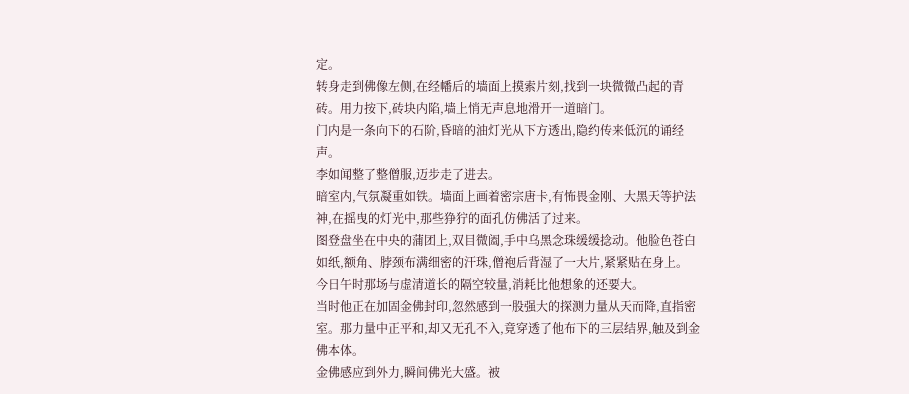定。
转身走到佛像左侧,在经幡后的墙面上摸索片刻,找到一块微微凸起的青砖。用力按下,砖块内陷,墙上悄无声息地滑开一道暗门。
门内是一条向下的石阶,昏暗的油灯光从下方透出,隐约传来低沉的诵经声。
李如闻整了整僧服,迈步走了进去。
暗室内,气氛凝重如铁。墙面上画着密宗唐卡,有怖畏金刚、大黑天等护法神,在摇曳的灯光中,那些狰狞的面孔仿佛活了过来。
图登盘坐在中央的蒲团上,双目微阖,手中乌黑念珠缓缓捻动。他脸色苍白如纸,额角、脖颈布满细密的汗珠,僧袍后背湿了一大片,紧紧贴在身上。
今日午时那场与虚清道长的隔空较量,消耗比他想象的还要大。
当时他正在加固金佛封印,忽然感到一股强大的探测力量从天而降,直指密室。那力量中正平和,却又无孔不入,竟穿透了他布下的三层结界,触及到金佛本体。
金佛感应到外力,瞬间佛光大盛。被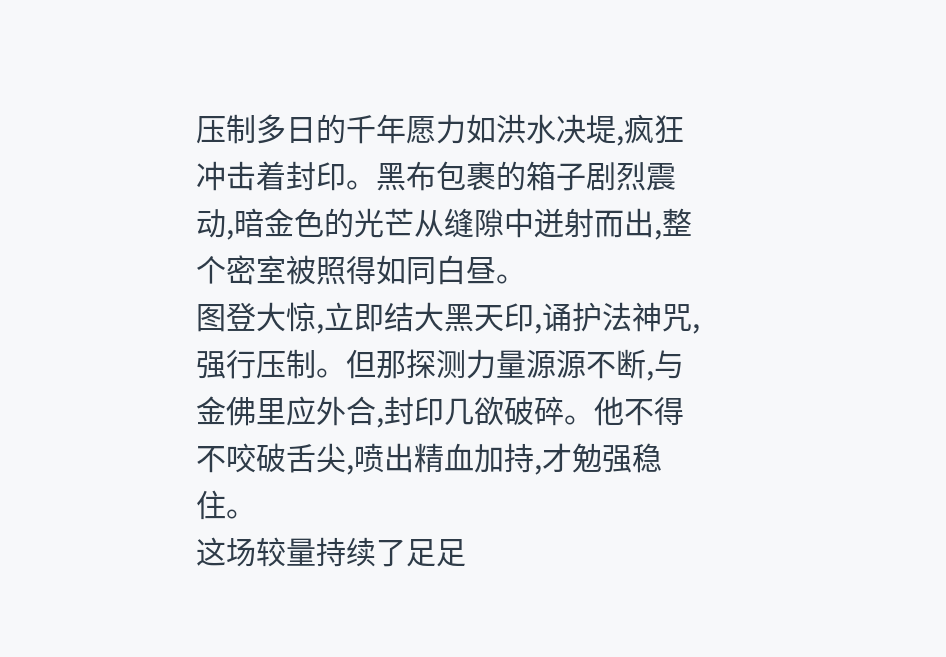压制多日的千年愿力如洪水决堤,疯狂冲击着封印。黑布包裹的箱子剧烈震动,暗金色的光芒从缝隙中迸射而出,整个密室被照得如同白昼。
图登大惊,立即结大黑天印,诵护法神咒,强行压制。但那探测力量源源不断,与金佛里应外合,封印几欲破碎。他不得不咬破舌尖,喷出精血加持,才勉强稳住。
这场较量持续了足足